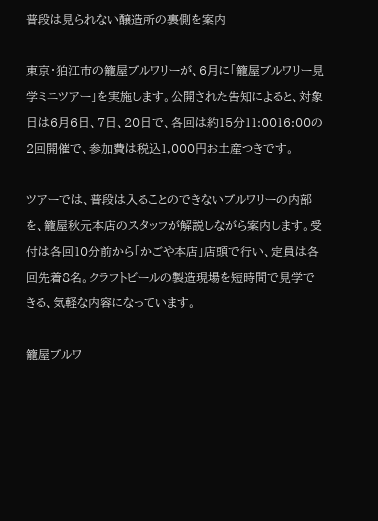普段は見られない醸造所の裏側を案内

東京・狛江市の籠屋ブルワリーが、6月に「籠屋ブルワリー見学ミニツアー」を実施します。公開された告知によると、対象日は6月6日、7日、20日で、各回は約15分11:0016:00の2回開催で、参加費は税込1,000円お土産つきです。

ツアーでは、普段は入ることのできないブルワリーの内部を、籠屋秋元本店のスタッフが解説しながら案内します。受付は各回10分前から「かごや本店」店頭で行い、定員は各回先着8名。クラフトビールの製造現場を短時間で見学できる、気軽な内容になっています。

籠屋ブルワ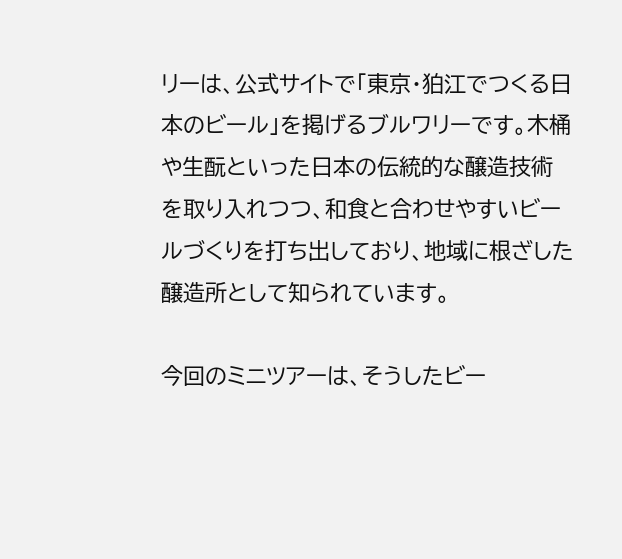リーは、公式サイトで「東京・狛江でつくる日本のビール」を掲げるブルワリーです。木桶や生酛といった日本の伝統的な醸造技術を取り入れつつ、和食と合わせやすいビールづくりを打ち出しており、地域に根ざした醸造所として知られています。

今回のミニツアーは、そうしたビー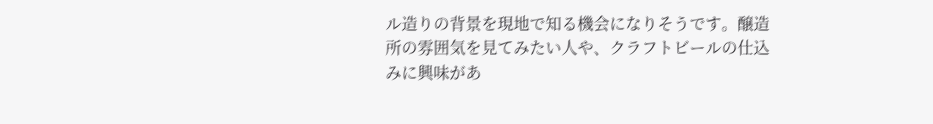ル造りの背景を現地で知る機会になりそうです。醸造所の雰囲気を見てみたい人や、クラフトビールの仕込みに興味があ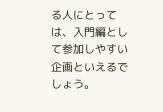る人にとっては、入門編として参加しやすい企画といえるでしょう。